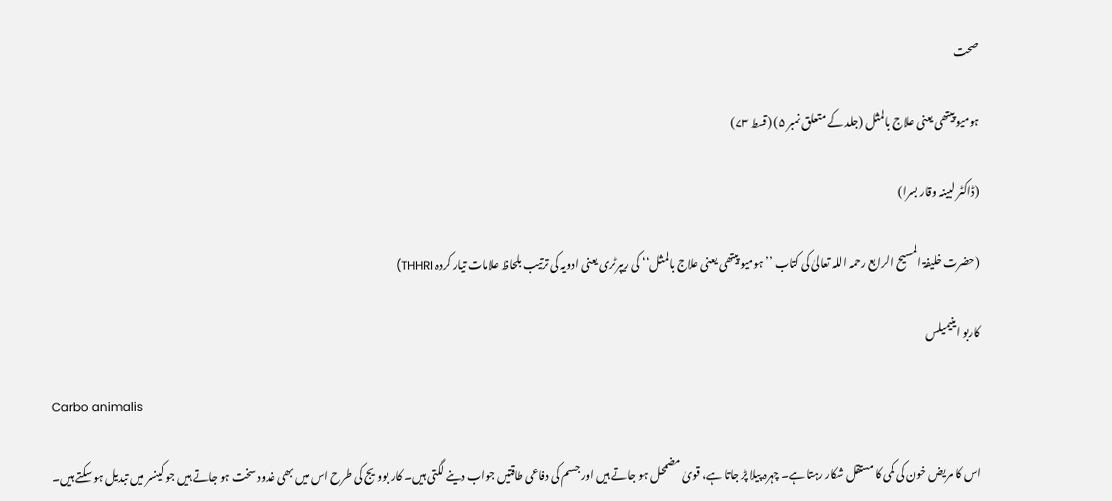صحت

ہومیو پیتھی یعنی علاج بالمثل (جلد کے متعلق نمبر ۵) (قسط ۷۳)

(ڈاکٹر لبینہ وقار بسرا)

(حضرت خلیفۃ المسیح الرابع رحمہ اللہ تعالیٰ کی کتاب ’’ہومیو پیتھی یعنی علاج بالمثل‘‘ کی ریپرٹری یعنی ادویہ کی ترتیب بلحاظ علامات تیار کردہ THHRI)

کاربو اینیمیلس

Carbo animalis

اس کا مریض خون کی کمی کا مستقل شکار رہتا ہے۔ چہرہ پیلا پڑ جاتا ہے، قویٰ مضمحل ہو جاتے ہیں اور جسم کی دفاعی طاقتیں جواب دینے لگتی ہیں۔ کار بوویج کی طرح اس میں بھی غدود سخت ہو جاتے ہیں جو کینسر میں تبدیل ہو سکتے ہیں۔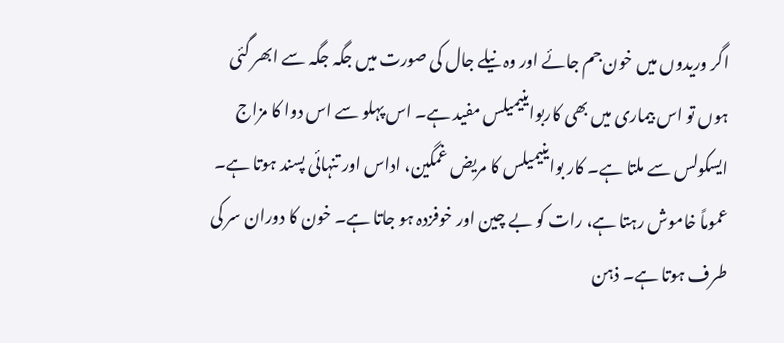اگر وریدوں میں خون جم جائے اور وہ نیلے جال کی صورت میں جگہ جگہ سے ابھر گئی ہوں تو اس بیماری میں بھی کاربواینیمیلس مفید ہے۔ اس پہلو سے اس دوا کا مزاج ایسکولس سے ملتا ہے۔ کار بواینیمیلس کا مریض غمگین، اداس اور تنہائی پسند ہوتا ہے۔ عموماً خاموش رہتا ہے، رات کو بے چین اور خوفزدہ ہو جاتا ہے۔ خون کا دوران سر کی طرف ہوتا ہے۔ ذہن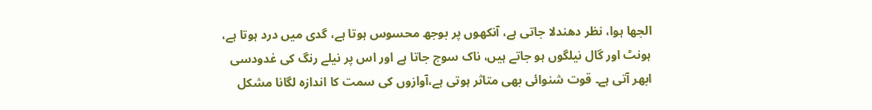الجھا ہوا، نظر دھندلا جاتی ہے، آنکھوں پر بوجھ محسوس ہوتا ہے، گدی میں درد ہوتا ہے، ہونٹ اور گال نیلگوں ہو جاتے ہیں، ناک سوج جاتا ہے اور اس پر نیلے رنگ کی غدودسی ابھر آتی ہے۔ قوت شنوائی بھی متاثر ہوتی ہے،آوازوں کی سمت کا اندازہ لگانا مشکل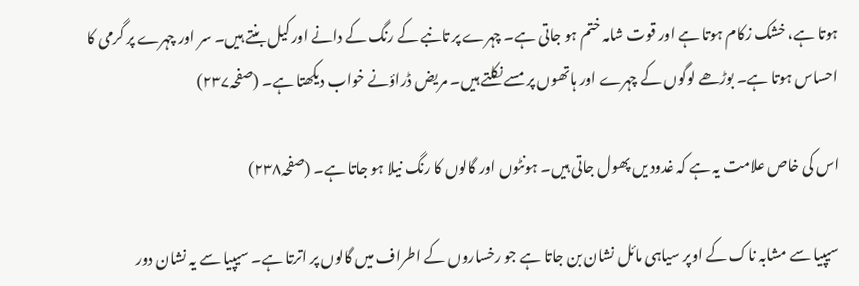ہوتا ہے، خشک زکام ہوتا ہے اور قوت شامہ ختم ہو جاتی ہے۔ چہرے پر تانبے کے رنگ کے دانے اور کیل بنتے ہیں۔ سر اور چہرے پر گرمی کا احساس ہوتا ہے۔ بوڑھے لوگوں کے چہرے اور ہاتھوں پر مسے نکلتے ہیں۔ مریض ڈراؤنے خواب دیکھتا ہے۔ (صفحہ۲۳۷)

اس کی خاص علامت یہ ہے کہ غدود یں پھول جاتی ہیں۔ ہونٹوں اور گالوں کا رنگ نیلا ہو جاتا ہے۔ (صفحہ۲۳۸)

سیپیا سے مشابہ ناک کے اوپر سیاہی مائل نشان بن جاتا ہے جو رخساروں کے اطراف میں گالوں پر اترتا ہے۔ سیپیا سے یہ نشان دور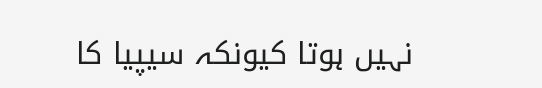نہیں ہوتا کیونکہ سیپیا کا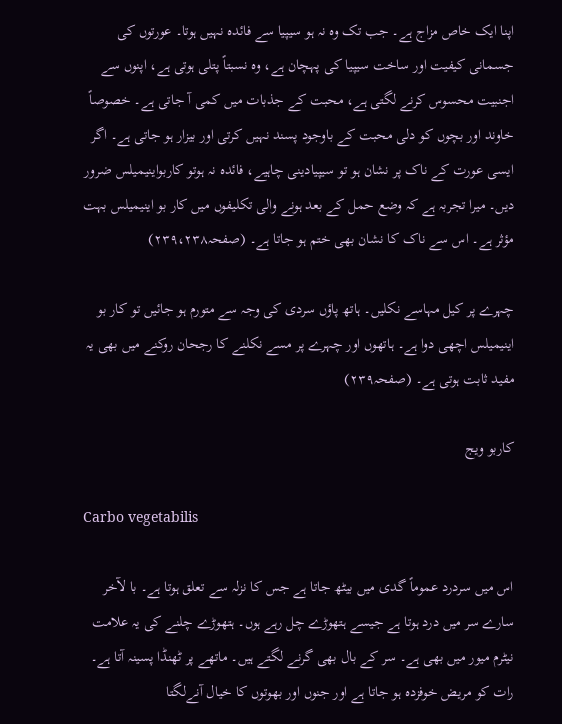اپنا ایک خاص مزاج ہے۔ جب تک وہ نہ ہو سیپیا سے فائدہ نہیں ہوتا۔ عورتوں کی جسمانی کیفیت اور ساخت سیپیا کی پہچان ہے، وہ نسبتاً پتلی ہوتی ہے، اپنوں سے اجنبیت محسوس کرنے لگتی ہے، محبت کے جذبات میں کمی آ جاتی ہے۔ خصوصاً خاوند اور بچوں کو دلی محبت کے باوجود پسند نہیں کرتی اور بیزار ہو جاتی ہے۔ اگر ایسی عورت کے ناک پر نشان ہو تو سیپیادینی چاہیے، فائدہ نہ ہوتو کاربواینیمیلس ضرور دیں۔ میرا تجربہ ہے کہ وضع حمل کے بعد ہونے والی تکلیفوں میں کار بو اینیمیلس بہت مؤثر ہے۔ اس سے ناک کا نشان بھی ختم ہو جاتا ہے۔ (صفحہ۲۳۹،۲۳۸)

چہرے پر کیل مہاسے نکلیں۔ ہاتھ پاؤں سردی کی وجہ سے متورم ہو جائیں تو کار بو اینیمیلس اچھی دوا ہے۔ ہاتھوں اور چہرے پر مسے نکلنے کا رجحان روکنے میں بھی یہ مفید ثابت ہوتی ہے۔ (صفحہ۲۳۹)

کاربو ویج

Carbo vegetabilis

اس میں سردرد عموماً گدی میں بیٹھ جاتا ہے جس کا نزلہ سے تعلق ہوتا ہے۔ با لآخر سارے سر میں درد ہوتا ہے جیسے ہتھوڑے چل رہے ہوں۔ ہتھوڑے چلنے کی یہ علامت نیٹرم میور میں بھی ہے۔ سر کے بال بھی گرنے لگتے ہیں۔ ماتھے پر ٹھنڈا پسینہ آتا ہے۔ رات کو مریض خوفزدہ ہو جاتا ہے اور جنوں اور بھوتوں کا خیال آنےلگتا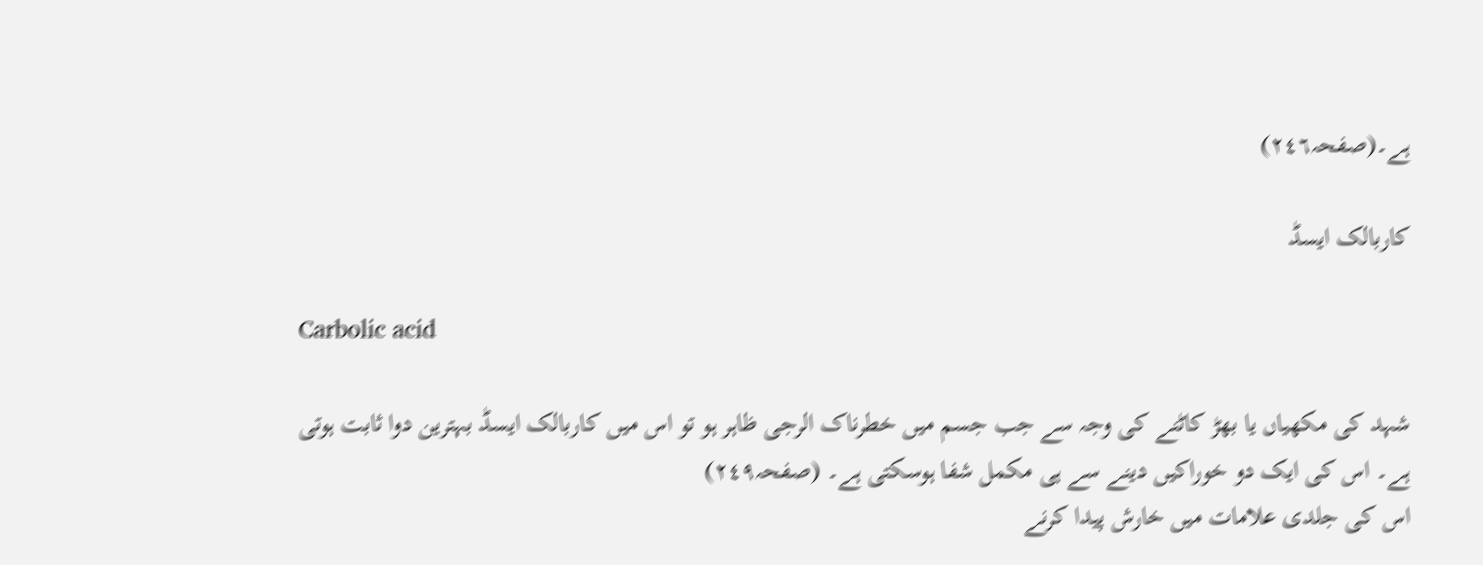ہے۔(صفحہ۲٤٦)

کاربالک ایسڈ

Carbolic acid

شہد کی مکھیاں یا بھڑ کاٹنے کی وجہ سے جب جسم میں خطرناک الرجی ظاہر ہو تو اس میں کاربالک ایسڈ بہترین دوا ثابت ہوتی ہے۔ اس کی ایک دو خوراکیں دینے سے ہی مکمل شفا ہوسکتی ہے۔ (صفحہ۲٤۹)
اس کی جلدی علامات میں خارش پیدا کرنے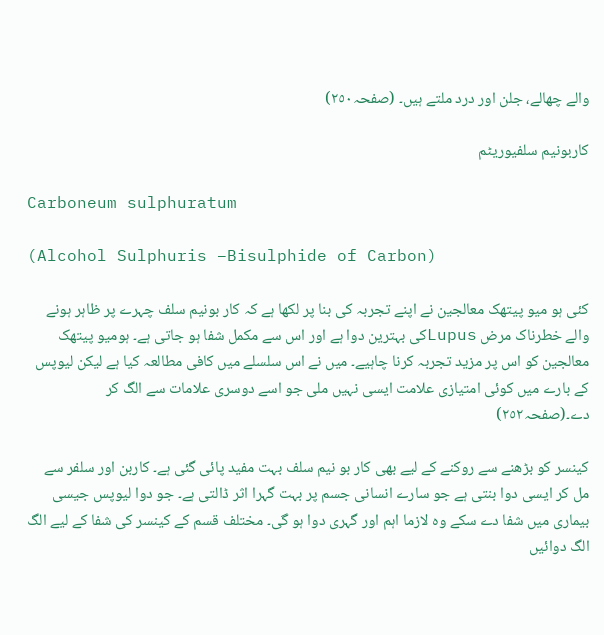والے چھالے، جلن اور درد ملتے ہیں۔ (صفحہ۲٥۰)

کاربونیم سلفیوریٹم

Carboneum sulphuratum

(Alcohol Sulphuris –Bisulphide of Carbon)

کئی ہو میو پیتھک معالجین نے اپنے تجربہ کی بنا پر لکھا ہے کہ کار بونیم سلف چہرے پر ظاہر ہونے والے خطرناک مرض Lupusکی بہترین دوا ہے اور اس سے مکمل شفا ہو جاتی ہے۔ ہومیو پیتھک معالجین کو اس پر مزید تجربہ کرنا چاہیے۔ میں نے اس سلسلے میں کافی مطالعہ کیا ہے لیکن لیوپس کے بارے میں کوئی امتیازی علامت ایسی نہیں ملی جو اسے دوسری علامات سے الگ کر دے۔(صفحہ۲٥۲)

کینسر کو بڑھنے سے روکنے کے لیے بھی کار بو نیم سلف بہت مفید پائی گئی ہے۔ کاربن اور سلفر سے مل کر ایسی دوا بنتی ہے جو سارے انسانی جسم پر بہت گہرا اثر ڈالتی ہے۔ جو دوا لیوپس جیسی بیماری میں شفا دے سکے وہ لازما اہم اور گہری دوا ہو گی۔ مختلف قسم کے کینسر کی شفا کے لیے الگ الگ دوائیں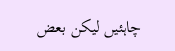چاہئیں لیکن بعض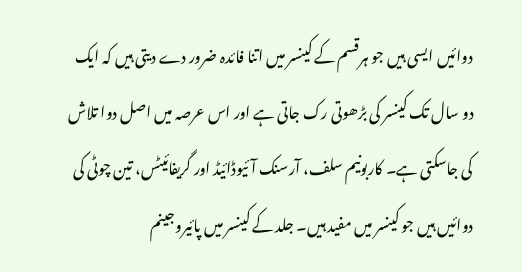دوائیں ایسی ہیں جو ہرقسم کے کینسر میں اتنا فائدہ ضرور دے دیتی ہیں کہ ایک دو سال تک کینسر کی بڑھوتی رک جاتی ہے اور اس عرصہ میں اصل دوا تلاش کی جاسکتی ہے۔ کاربونیم سلف، آرسنک آئیوڈائیڈ اور گریفائیٹس، تین چوٹی کی دوائیں ہیں جو کینسر میں مفید ہیں۔ جلد کے کینسر میں پائیروجینم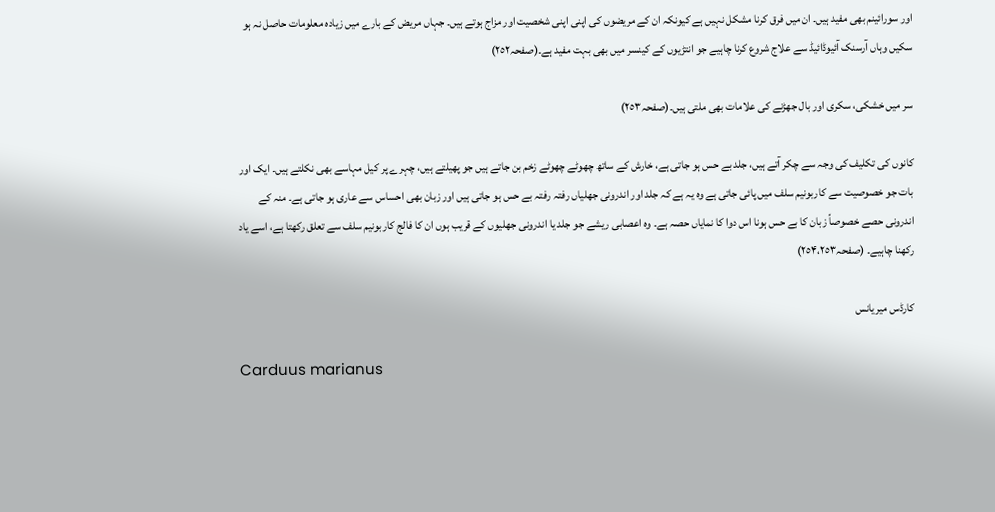اور سورائینم بھی مفید ہیں۔ ان میں فرق کرنا مشکل نہیں ہے کیونکہ ان کے مریضوں کی اپنی اپنی شخصیت اور مزاج ہوتے ہیں۔ جہاں مریض کے بارے میں زیادہ معلومات حاصل نہ ہو سکیں وہاں آرسنک آئیوڈائیڈ سے علاج شروع کرنا چاہیے جو انتڑیوں کے کینسر میں بھی بہت مفید ہے۔(صفحہ۲٥۲)

سر میں خشکی، سکری اور بال جھڑنے کی علامات بھی ملتی ہیں۔(صفحہ۲٥۳)

کانوں کی تکلیف کی وجہ سے چکر آتے ہیں، جلد بے حس ہو جاتی ہے، خارش کے ساتھ چھوٹے چھوٹے زخم بن جاتے ہیں جو پھیلتے ہیں، چہرے پر کیل مہاسے بھی نکلتے ہیں۔ ایک اور بات جو خصوصیت سے کاربونیم سلف میں پائی جاتی ہے وہ یہ ہے کہ جلد اور اندرونی جھلیاں رفتہ رفتہ بے حس ہو جاتی ہیں اور زبان بھی احساس سے عاری ہو جاتی ہے۔ منہ کے اندرونی حصے خصوصاً زبان کا بے حس ہونا اس دوا کا نمایاں حصہ ہے۔ وہ اعصابی ریشے جو جلد یا اندرونی جھلیوں کے قریب ہوں ان کا فالج کاربونیم سلف سے تعلق رکھتا ہے، اسے یاد رکھنا چاہیے۔ (صفحہ۲٥۴،۲٥۳)

کارڈس میریانس

Carduus marianus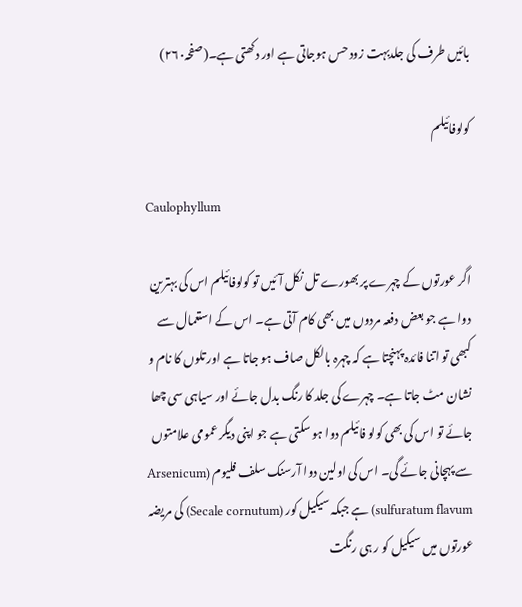بائیں طرف کی جلدبہت زود حس ہوجاتی ہے اور دکھتی ہے۔(صفحہ۲٦۰)

کولوفائیلم

Caulophyllum

اگر عورتوں کے چہرے پر بھورے تل نکل آئیں تو کولوفائیلم اس کی بہترین دوا ہے جو بعض دفعہ مردوں میں بھی کام آتی ہے۔ اس کے استعمال سے کبھی تو اتنا فائدہ پہنچتا ہے کہ چہرہ بالکل صاف ہو جاتا ہے اور تلوں کا نام و نشان مٹ جاتا ہے۔ چہرے کی جلد کا رنگ بدل جائے اور سیاہی سی چھا جائے تو اس کی بھی کولو فائیلم دوا ہو سکتی ہے جو اپنی دیگر عمومی علامتوں سے پہچانی جائے گی۔ اس کی اولین دوا آرسنک سلف فلیوم (Arsenicum sulfuratum flavum) ہے جبکہ سیکیل کور (Secale cornutum) کی مریضہ عورتوں میں سیکیل کو ر ہی رنگت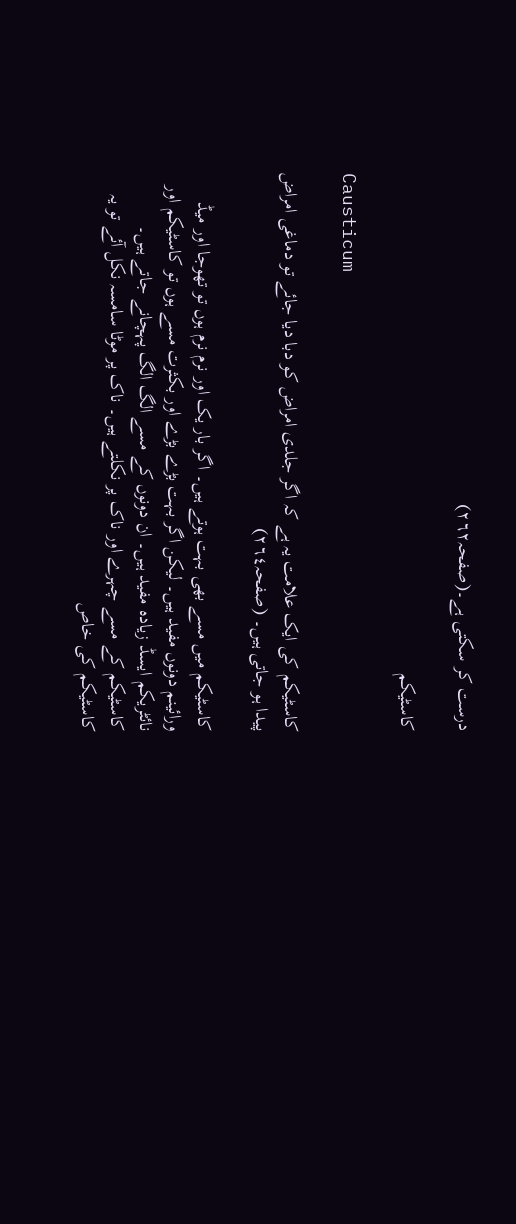درست کر سکتی ہے۔(صفحہ۲٦۲)

کاسٹیکم

Causticum

کاسٹیکم کی ایک علامت یہ ہے کہ اگر جلدی امراض کو دبا دیا جائے تو دماغی امراض پیدا ہو جاتی ہیں۔ (صفحہ۲٦٤)

کاسٹیکم میں مسے بھی بہت ہوتے ہیں۔ اگر بار یک اور نرم نرم ہوں تو تھوجا اور میڈ ورائینم دونوں مفید ہیں۔ لیکن اگر بہت بڑے بڑے اور بکثرت مسے ہوں تو کاسٹیکم اور نائٹریکم ایسڈ زیادہ مفید ہیں۔ ان دونوں کے مسے الگ الگ پہچانے جاتے ہیں۔ کاسٹیکم کے مسے چہرے اور ناک پر نکلتے ہیں۔ ناک پر موٹا سامسہ نکل آئے تو یہ کاسٹیکم کی خاص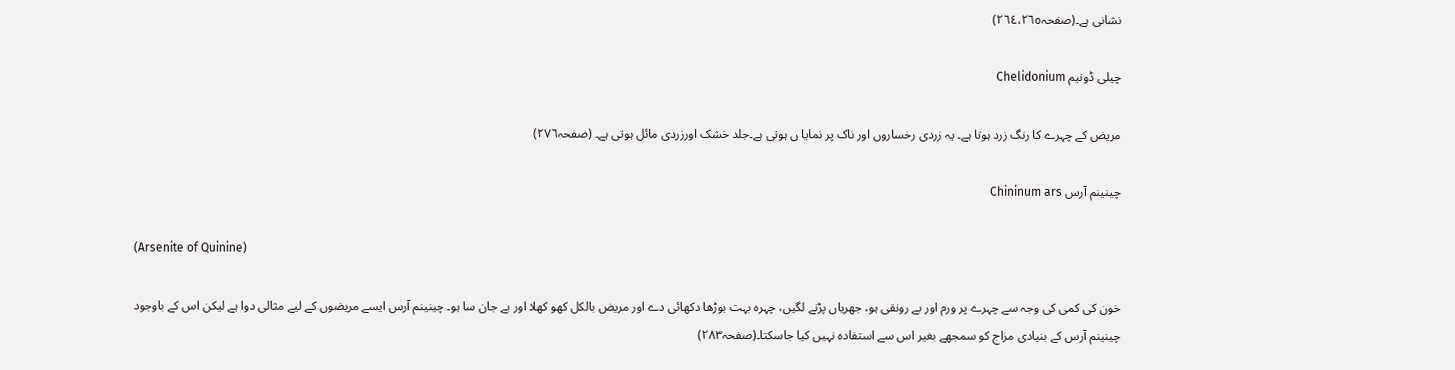نشانی ہے۔(صفحہ۲٦٤،۲٦٥)

چیلی ڈونیم Chelidonium

مریض کے چہرے کا رنگ زرد ہوتا ہے۔ یہ زردی رخساروں اور ناک پر نمایا ں ہوتی ہے۔جلد خشک اورزردی مائل ہوتی ہے۔ (صفحہ۲۷٦)

چینینم آرس Chininum ars

(Arsenite of Quinine)

خون کی کمی کی وجہ سے چہرے پر ورم اور بے رونقی ہو، جھریاں پڑنے لگیں، چہرہ بہت بوڑھا دکھائی دے اور مريض بالکل کھو کھلا اور بے جان سا ہو۔ چینینم آرس ایسے مریضوں کے لیے مثالی دوا ہے لیکن اس کے باوجود چینینم آرس کے بنیادی مزاج کو سمجھے بغیر اس سے استفادہ نہیں کیا جاسکتا۔(صفحہ۲۸۳)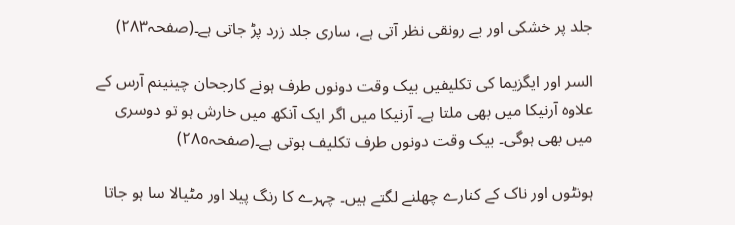جلد پر خشکی اور بے رونقی نظر آتی ہے، ساری جلد زرد پڑ جاتی ہے۔(صفحہ۲۸۳)

السر اور ایگزیما کی تکلیفیں بیک وقت دونوں طرف ہونے کارجحان چینینم آرس کے علاوہ آرنیکا میں بھی ملتا ہے۔ آرنیکا میں اگر ایک آنکھ میں خارش ہو تو دوسری میں بھی ہوگی۔ بیک وقت دونوں طرف تکلیف ہوتی ہے۔(صفحہ۲۸٥)

ہونٹوں اور ناک کے کنارے چھلنے لگتے ہیں۔ چہرے کا رنگ پیلا اور مٹیالا سا ہو جاتا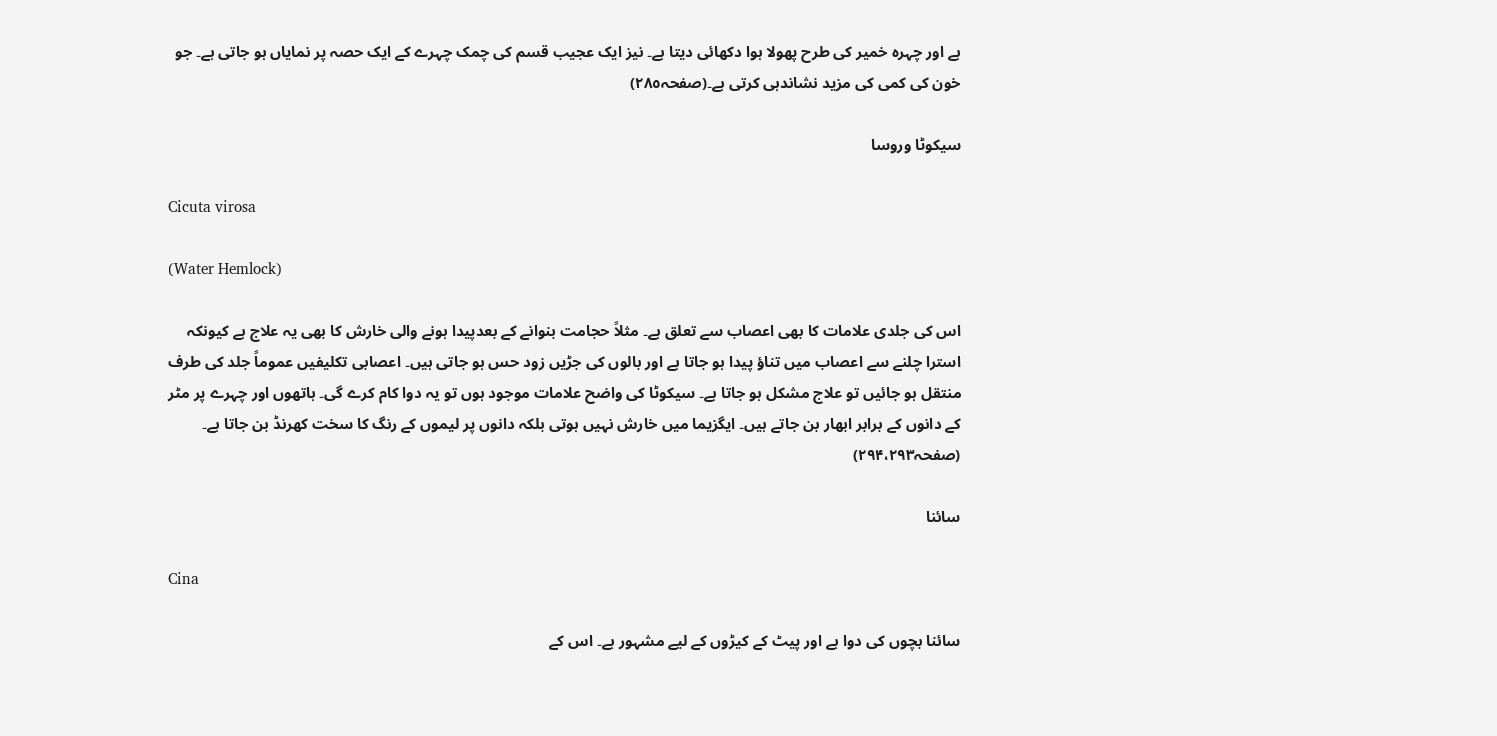ہے اور چہرہ خمیر کی طرح پھولا ہوا دکھائی دیتا ہے۔ نیز ایک عجیب قسم کی چمک چہرے کے ایک حصہ پر نمایاں ہو جاتی ہے۔ جو خون کی کمی کی مزید نشاندہی کرتی ہے۔(صفحہ۲۸٥)

سیکوٹا وروسا

Cicuta virosa

(Water Hemlock)

اس کی جلدی علامات کا بھی اعصاب سے تعلق ہے۔ مثلاً حجامت بنوانے کے بعدپیدا ہونے والی خارش کا بھی یہ علاج ہے کیونکہ استرا چلنے سے اعصاب میں تناؤ پیدا ہو جاتا ہے اور بالوں کی جڑیں زود حس ہو جاتی ہیں۔ اعصابی تکلیفیں عموماً جلد کی طرف منتقل ہو جائیں تو علاج مشکل ہو جاتا ہے۔ سیکوٹا کی واضح علامات موجود ہوں تو یہ دوا کام کرے گی۔ ہاتھوں اور چہرے پر مٹر کے دانوں کے برابر ابھار بن جاتے ہیں۔ ایگزیما میں خارش نہیں ہوتی بلکہ دانوں پر لیموں کے رنگ کا سخت کھرنڈ بن جاتا ہے۔ (صفحہ۲۹۴،۲۹۳)

سائنا

Cina

سائنا بچوں کی دوا ہے اور پیٹ کے کیڑوں کے لیے مشہور ہے۔ اس کے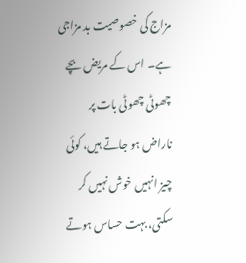مزاج کی خصوصیت بد مزاجی ہے۔ اس کے مریض بچے چھوٹی چھوٹی بات پر ناراض ہو جاتے ہیں، کوئی چیز انہیں خوش نہیں کر سکتی، بہت حساس ہوتے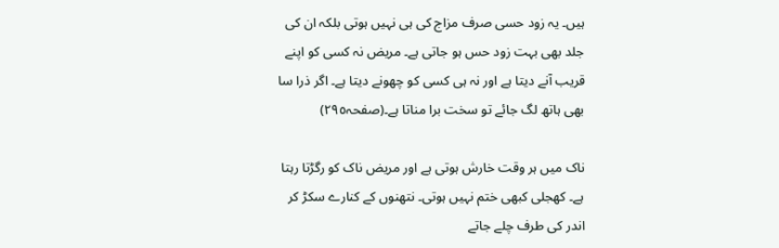ہیں۔ یہ زود حسی صرف مزاج کی ہی نہیں ہوتی بلکہ ان کی جلد بھی بہت زود حس ہو جاتی ہے۔ مریض نہ کسی کو اپنے قریب آنے دیتا ہے اور نہ ہی کسی کو چھونے دیتا ہے۔ اگر ذرا سا بھی ہاتھ لگ جائے تو سخت برا مناتا ہے۔(صفحہ۲۹٥)

ناک میں ہر وقت خارش ہوتی ہے اور مریض ناک کو رگڑتا رہتا ہے۔ کھجلی کبھی ختم نہیں ہوتی۔ نتھنوں کے کنارے سکڑ کر اندر کی طرف چلے جاتے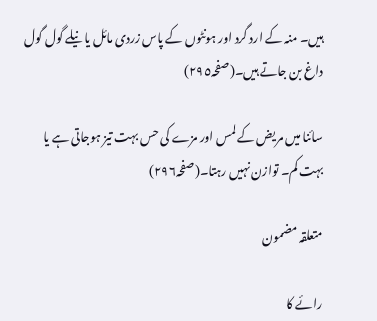ہیں۔ منہ کے ارد گرد اور ہونٹوں کے پاس زردی مائل یا نیلے گول گول داغ بن جاتے ہیں۔(صفحہ۲۹٥)

سائنا میں مریض کے لمس اور مزے کی حس بہت تیز ہوجاتی ہے یا بہت کم۔ توازن نہیں رہتا۔(صفحہ۲۹٦)

متعلقہ مضمون

رائے کا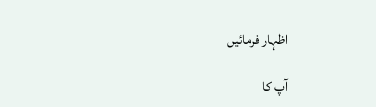اظہار فرمائیں

آپ کا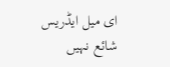ای میل ایڈریس شائع نہیں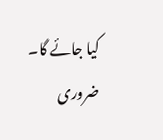کیا جائے گا۔ ضروری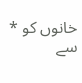خانوں کو * سے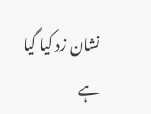نشان زد کیا گیا ہے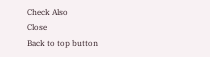Check Also
Close
Back to top button